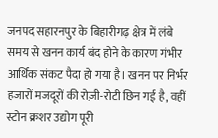जनपद सहारनपुर के बिहारीगढ़ क्षेत्र में लंबे समय से खनन कार्य बंद होने के कारण गंभीर आर्थिक संकट पैदा हो गया है। खनन पर निर्भर हजारों मजदूरों की रोज़ी-रोटी छिन गई है, वहीं स्टोन क्रशर उद्योग पूरी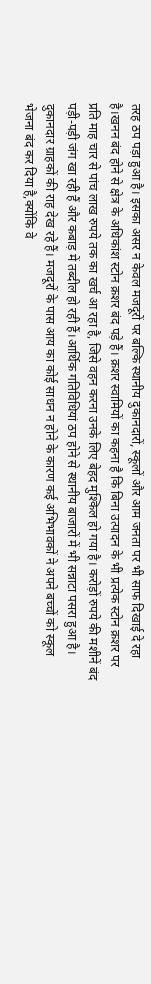तरह ठप पड़ा हुआ है। इसका असर न केवल मजदूरों पर बल्कि स्थानीय दुकानदारों, स्कूलों और आम जनता पर भी साफ दिखाई दे रहा है।खनन बंद होने से क्षेत्र के अधिकांश स्टोन क्रशर बंद पड़े हैं। क्रशर स्वामियों का कहना है कि बिना उत्पादन के भी प्रत्येक स्टोन क्रशर पर प्रति माह चार से पांच लाख रुपये तक का खर्च आ रहा है, जिसे वहन करना उनके लिए बेहद मुश्किल हो गया है। करोड़ों रुपये की मशीनें बंद पड़ी-पड़ी जंग खा रही हैं और कबाड़ में तब्दील हो रही हैं।आर्थिक गतिविधियां ठप होने से स्थानीय बाजारों में भी सन्नाटा पसरा हुआ है। दुकानदार ग्राहकों की राह देख रहे हैं। मजदूरों के पास आय का कोई साधन न होने के कारण कई अभिभावकों ने अपने बच्चों को स्कूल भेजना बंद कर दिया है,क्योंकि वे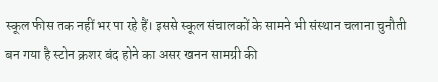स्कूल फीस तक नहीं भर पा रहे हैं। इससे स्कूल संचालकों के सामने भी संस्थान चलाना चुनौती बन गया है स्टोन क्रशर बंद होने का असर खनन सामग्री की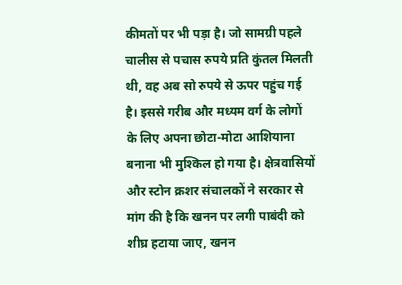कीमतों पर भी पड़ा है। जो सामग्री पहले चालीस से पचास रुपये प्रति कुंतल मिलती थी, वह अब सो रुपये से ऊपर पहुंच गई है। इससे गरीब और मध्यम वर्ग के लोगों के लिए अपना छोटा-मोटा आशियाना बनाना भी मुश्किल हो गया है। क्षेत्रवासियों और स्टोन क्रशर संचालकों ने सरकार से मांग की है कि खनन पर लगी पाबंदी को शीघ्र हटाया जाए, खनन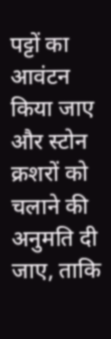पट्टों का आवंटन किया जाए और स्टोन क्रशरों को चलाने की अनुमति दी जाए, ताकि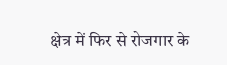क्षेत्र में फिर से रोजगार के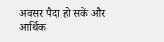अवसर पैदा हो सकें और आर्थिक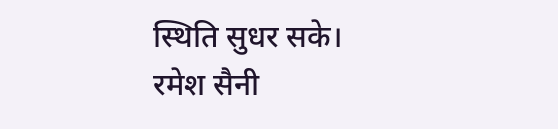स्थिति सुधर सके।
रमेश सैनी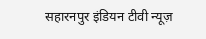सहारनपुर इंडियन टीवी न्यूज़